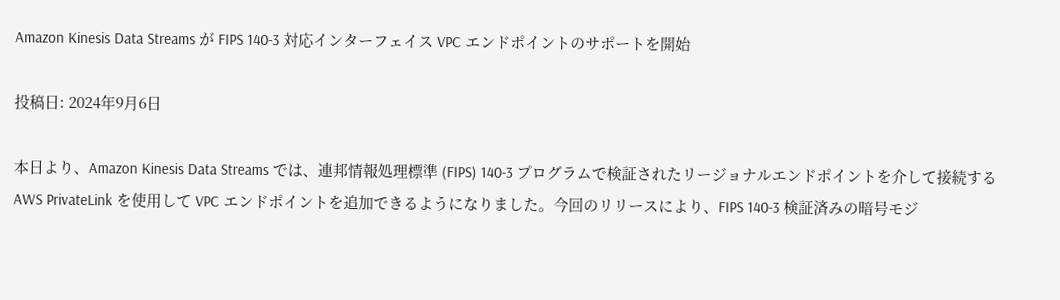Amazon Kinesis Data Streams が FIPS 140-3 対応インターフェイス VPC エンドポイントのサポートを開始

投稿日: 2024年9月6日

本日より、Amazon Kinesis Data Streams では、連邦情報処理標準 (FIPS) 140-3 プログラムで検証されたリージョナルエンドポイントを介して接続する AWS PrivateLink を使用して VPC エンドポイントを追加できるようになりました。今回のリリースにより、FIPS 140-3 検証済みの暗号モジ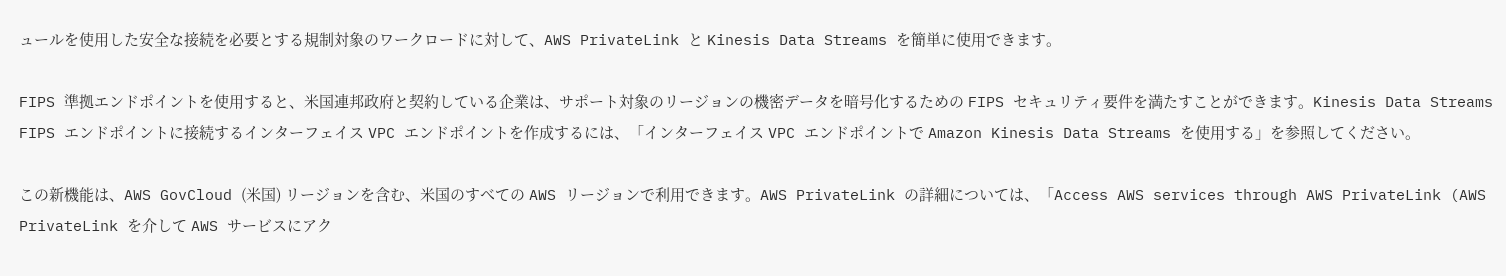ュールを使用した安全な接続を必要とする規制対象のワークロードに対して、AWS PrivateLink と Kinesis Data Streams を簡単に使用できます。

FIPS 準拠エンドポイントを使用すると、米国連邦政府と契約している企業は、サポート対象のリージョンの機密データを暗号化するための FIPS セキュリティ要件を満たすことができます。Kinesis Data Streams FIPS エンドポイントに接続するインターフェイス VPC エンドポイントを作成するには、「インターフェイス VPC エンドポイントで Amazon Kinesis Data Streams を使用する」を参照してください。

この新機能は、AWS GovCloud (米国) リージョンを含む、米国のすべての AWS リージョンで利用できます。AWS PrivateLink の詳細については、「Access AWS services through AWS PrivateLink (AWS PrivateLink を介して AWS サービスにアク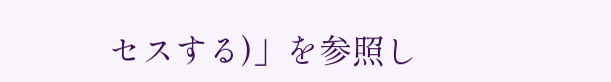セスする)」を参照し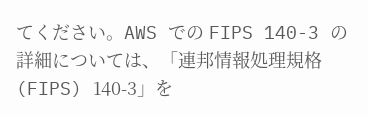てください。AWS での FIPS 140-3 の詳細については、「連邦情報処理規格 (FIPS) 140-3」を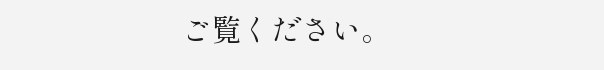ご覧ください。